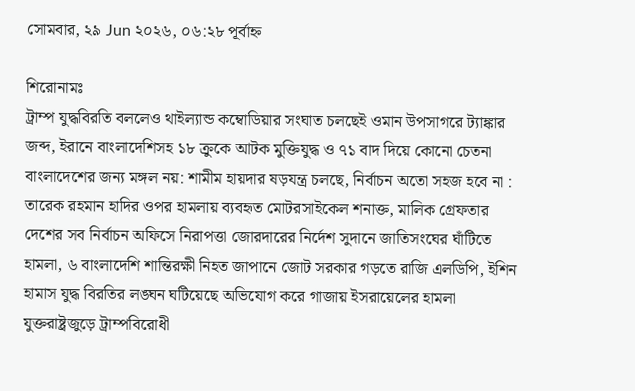সোমবার, ২৯ Jun ২০২৬, ০৬:২৮ পূর্বাহ্ন

শিরোনামঃ
ট্রাম্প যুদ্ধবিরতি বললেও থাইল্যান্ড কম্বোডিয়ার সংঘাত চলছেই ওমান উপসাগরে ট্যাঙ্কার জব্দ, ইরানে বাংলাদেশিসহ ১৮ ক্রুকে আটক মুক্তিযুদ্ধ ও ৭১ বাদ দিয়ে কোনো চেতনা বাংলাদেশের জন্য মঙ্গল নয়: শামীম হায়দার ষড়যন্ত্র চলছে, নির্বাচন অতো সহজ হবে না : তারেক রহমান হাদির ওপর হামলায় ব্যবহৃত মোটরসাইকেল শনাক্ত, মালিক গ্রেফতার দেশের সব নির্বাচন অফিসে নিরাপত্তা জোরদারের নির্দেশ সুদানে জাতিসংঘের ঘাঁটিতে হামলা, ৬ বাংলাদেশি শান্তিরক্ষী নিহত জাপানে জোট সরকার গড়তে রাজি এলডিপি, ইশিন হামাস যুদ্ধ বিরতির লঙ্ঘন ঘটিয়েছে অভিযোগ করে গাজায় ইসরায়েলের হামলা যুক্তরাষ্ট্রজুড়ে ট্রাম্পবিরোধী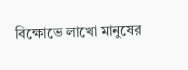বিক্ষোভে লাখো মানুষের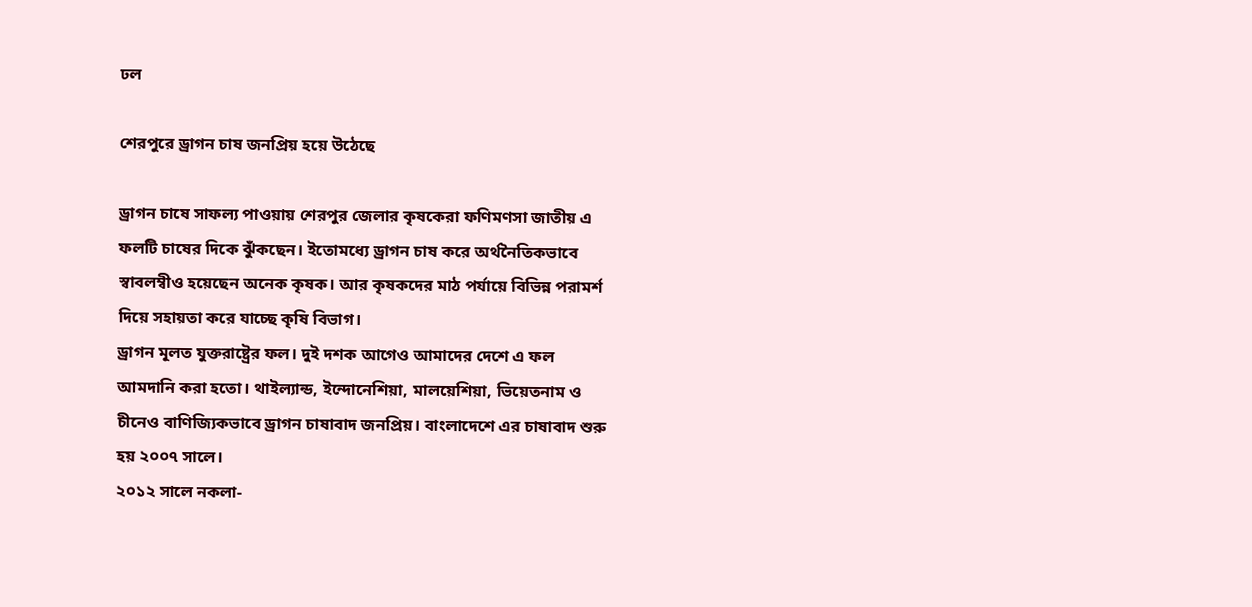ঢল

শেরপুরে ড্রাগন চাষ জনপ্রিয় হয়ে উঠেছে

ড্রাগন চাষে সাফল্য পাওয়ায় শেরপুর জেলার কৃষকেরা ফণিমণসা জাতীয় এ ফলটি চাষের দিকে ঝুঁকছেন। ইতোমধ্যে ড্রাগন চাষ করে অর্থনৈতিকভাবে স্বাবলম্বীও হয়েছেন অনেক কৃষক। আর কৃষকদের মাঠ পর্যায়ে বিভিন্ন পরামর্শ দিয়ে সহায়তা করে যাচ্ছে কৃষি বিভাগ।
ড্রাগন মূলত যুক্তরাষ্ট্রের ফল। দুই দশক আগেও আমাদের দেশে এ ফল আমদানি করা হতো। থাইল্যান্ড, ইন্দোনেশিয়া, মালয়েশিয়া, ভিয়েতনাম ও চীনেও বাণিজ্যিকভাবে ড্রাগন চাষাবাদ জনপ্রিয়। বাংলাদেশে এর চাষাবাদ শুরু হয় ২০০৭ সালে।
২০১২ সালে নকলা-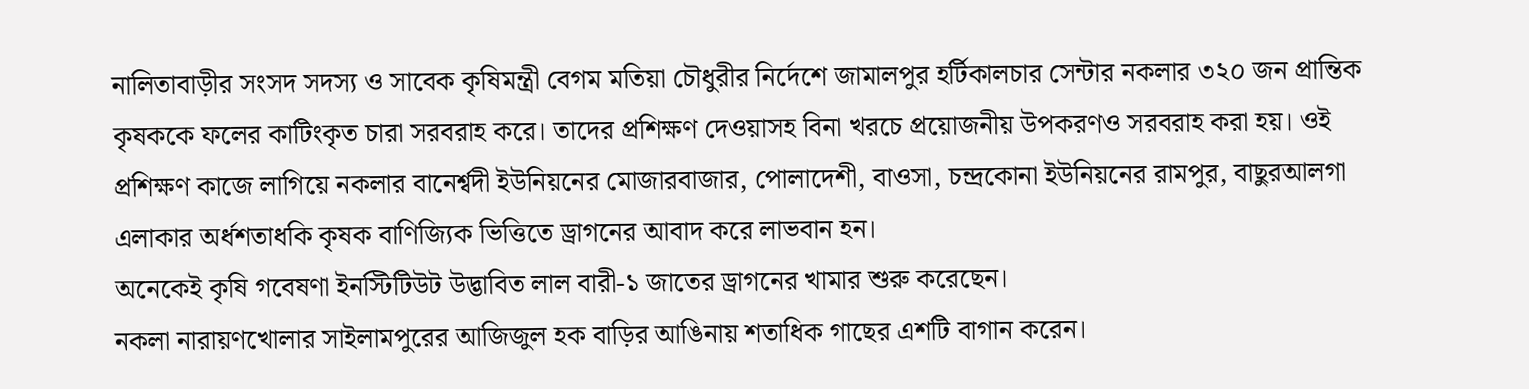নালিতাবাড়ীর সংসদ সদস্য ও সাবেক কৃষিমন্ত্রী বেগম মতিয়া চৌধুরীর নির্দেশে জামালপুর হর্টিকালচার সেন্টার নকলার ৩২০ জন প্রান্তিক কৃষককে ফলের কাটিংকৃত চারা সরবরাহ করে। তাদের প্রশিক্ষণ দেওয়াসহ বিনা খরচে প্রয়োজনীয় উপকরণও সরবরাহ করা হয়। ওই প্রশিক্ষণ কাজে লাগিয়ে নকলার বানের্শ্বদী ইউনিয়নের মোজারবাজার, পোলাদেশী, বাওসা, চন্দ্রকোনা ইউনিয়নের রামপুর, বাছুরআলগা এলাকার অর্ধশতাধকি কৃষক বাণিজ্যিক ভিত্তিতে ড্রাগনের আবাদ করে লাভবান হন।
অনেকেই কৃষি গবেষণা ইনস্টিটিউট উদ্ভাবিত লাল বারী-১ জাতের ড্রাগনের খামার শুরু করেছেন।
নকলা নারায়ণখোলার সাইলামপুরের আজিজুল হক বাড়ির আঙিনায় শতাধিক গাছের এশটি বাগান করেন।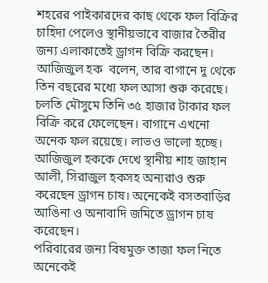শহরের পাইকারদের কাছ থেকে ফল বিক্রির চাহিদা পেলেও স্থানীয়ভাবে বাজার তৈরীর জন্য এলাকাতেই ড্রাগন বিক্রি করছেন।
আজিজুল হক  বলেন, তার বাগানে দু থেকে তিন বছরের মধ্যে ফল আসা শুরু করেছে। চলতি মৌসুমে তিনি ৩৫ হাজার টাকার ফল বিক্রি করে ফেলেছেন। বাগানে এখনো অনেক ফল রয়েছে। লাভও ভালো হচ্ছে।
আজিজুল হককে দেখে স্থানীয় শাহ জাহান আলী, সিরাজুল হকসহ অন্যরাও শুরু করেছেন ড্রাগন চাষ। অনেকেই বসতবাড়ির আঙিনা ও অনাবাদি জমিতে ড্রাগন চাষ করেছেন।
পরিবারের জন্য বিষমুক্ত তাজা ফল নিতে অনেকেই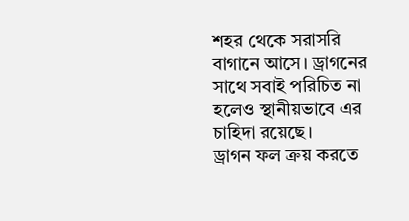শহর থেকে সরাসরি বাগানে আসে। ড্রাগনের সাথে সবাই পরিচিত না হলেও স্থানীয়ভাবে এর চাহিদা রয়েছে।
ড্রাগন ফল ক্রয় করতে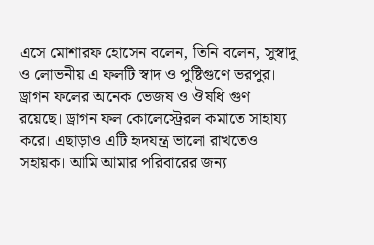এসে মোশারফ হোসেন বলেন, তিনি বলেন, সুস্বাদু ও লোভনীয় এ ফলটি স্বাদ ও পুষ্টিগুণে ভরপুর। ড্রাগন ফলের অনেক ভেজষ ও ঔষধি গুণ রয়েছে। ড্রাগন ফল কোলেস্ট্রেরল কমাতে সাহায্য করে। এছাড়াও এটি হৃদযন্ত্র ভালো রাখতেও সহায়ক। আমি আমার পরিবারের জন্য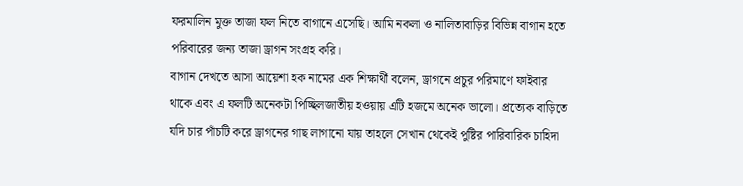ফরমালিন মুক্ত তাজা ফল নিতে বাগানে এসেছি। আমি নকলা ও নালিতাবাড়ির বিভিন্ন বাগান হতে পরিবারের জন্য তাজা ড্রাগন সংগ্রহ করি।
বাগান দেখতে আসা আয়েশা হক নামের এক শিক্ষার্থী বলেন, ড্রাগনে প্রচুর পরিমাণে ফাইবার থাকে এবং এ ফলটি অনেকটা পিচ্ছিলজাতীয় হওয়ায় এটি হজমে অনেক ভালো। প্রত্যেক বাড়িতে যদি চার পাঁচটি করে ড্রাগনের গাছ লাগানো যায় তাহলে সেখান থেকেই পুষ্টির পারিবারিক চাহিদা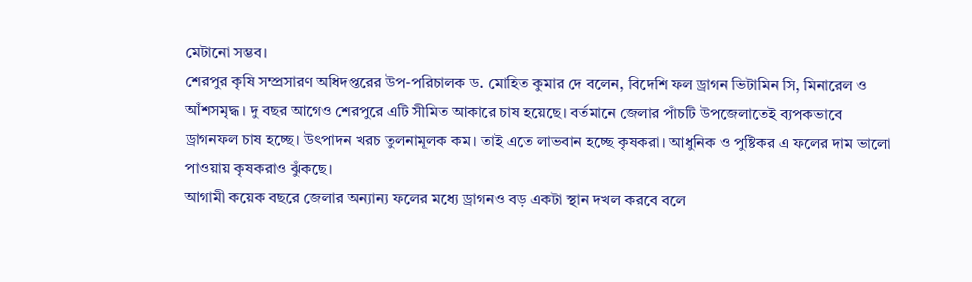মেটানো সম্ভব।
শেরপুর কৃষি সম্প্রসারণ অধিদপ্তরের উপ-পরিচালক ড. মোহিত কুমার দে বলেন, বিদেশি ফল ড্রাগন ভিটামিন সি, মিনারেল ও আঁশসমৃদ্ধ। দু বছর আগেও শেরপুরে এটি সীমিত আকারে চাষ হয়েছে। বর্তমানে জেলার পাঁচটি উপজেলাতেই ব্যপকভাবে ড্রাগনফল চাষ হচ্ছে। উৎপাদন খরচ তুলনামূলক কম। তাই এতে লাভবান হচ্ছে কৃষকরা। আধুনিক ও পুষ্টিকর এ ফলের দাম ভালো পাওয়ায় কৃষকরাও ঝুঁকছে।
আগামী কয়েক বছরে জেলার অন্যান্য ফলের মধ্যে ড্রাগনও বড় একটা স্থান দখল করবে বলে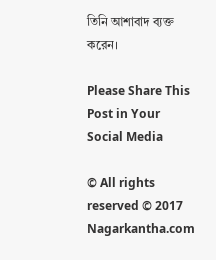তিনি আশাবাদ ব্যক্ত করেন।

Please Share This Post in Your Social Media

© All rights reserved © 2017 Nagarkantha.com